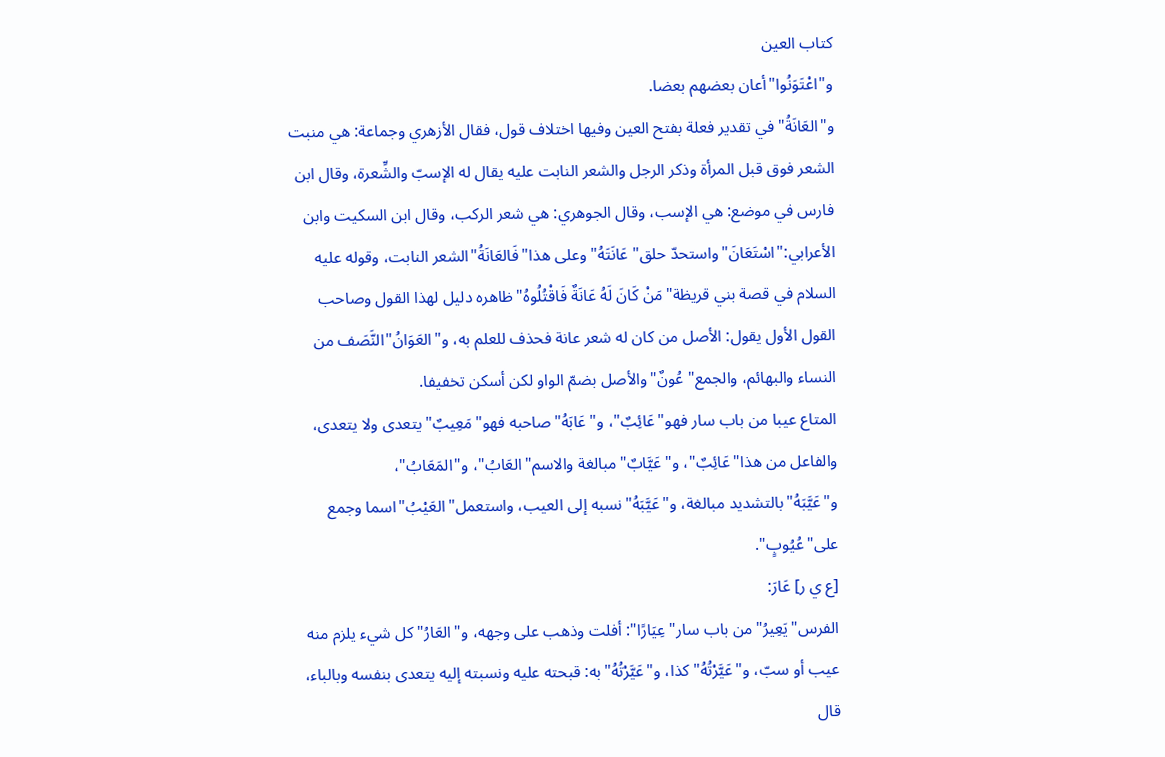كتاب العين
و"اعْتَوَنُوا"أعان بعضهم بعضا.
و"العَانَةُ"في تقدير فعلة بفتح العين وفيها اختلاف قول، فقال الأزهري وجماعة: هي منبت الشعر فوق قبل المرأة وذكر الرجل والشعر النابت عليه يقال له الإسبّ والشِّعرة، وقال ابن فارس في موضع: هي الإسب، وقال الجوهري: هي شعر الركب، وقال ابن السكيت وابن الأعرابي:"اسْتَعَانَ"واستحدّ حلق"عَانَتَهُ"وعلى هذا"فَالعَانَةُ"الشعر النابت، وقوله عليه السلام في قصة بني قريظة"مَنْ كَانَ لَهُ عَانَةٌ فَاقْتُلُوهُ"ظاهره دليل لهذا القول وصاحب القول الأول يقول: الأصل من كان له شعر عانة فحذف للعلم به، و"العَوَانُ"النَّصَف من النساء والبهائم، والجمع"عُونٌ"والأصل بضمّ الواو لكن أسكن تخفيفا.
المتاع عيبا من باب سار فهو"عَائِبٌ"، و"عَابَهُ"صاحبه فهو"مَعِيبٌ"يتعدى ولا يتعدى، والفاعل من هذا"عَائِبٌ"، و"عَيَّابٌ"مبالغة والاسم"العَابُ"، و"المَعَابُ"، و"عَيَّبَهُ"بالتشديد مبالغة، و"عَيَّبَهُ"نسبه إلى العيب، واستعمل"العَيْبُ"اسما وجمع على"عُيُوبٍ".
[ع ي ر] عَارَ:
الفرس"يَعِيرُ"من باب سار"عِيَارًا": أفلت وذهب على وجهه، و"العَارُ"كل شيء يلزم منه عيب أو سبّ، و"عَيَّرْتُهُ"كذا، و"عَيَّرْتُهُ"به: قبحته عليه ونسبته إليه يتعدى بنفسه وبالباء، قال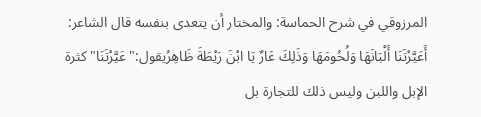المرزوقي في شرح الحماسة: والمختار أن يتعدى بنفسه قال الشاعر:
أَعَيَّرْتَنَا أَلْبَانَهَا وَلُحُومَهَا وَذَلِكَ عَارٌ يَا ابْنَ رَيْطَةَ ظَاهِرُيقول:"عَيَّرْتَنَا"كثرة الإبل واللبن وليس ذلك للتجارة بل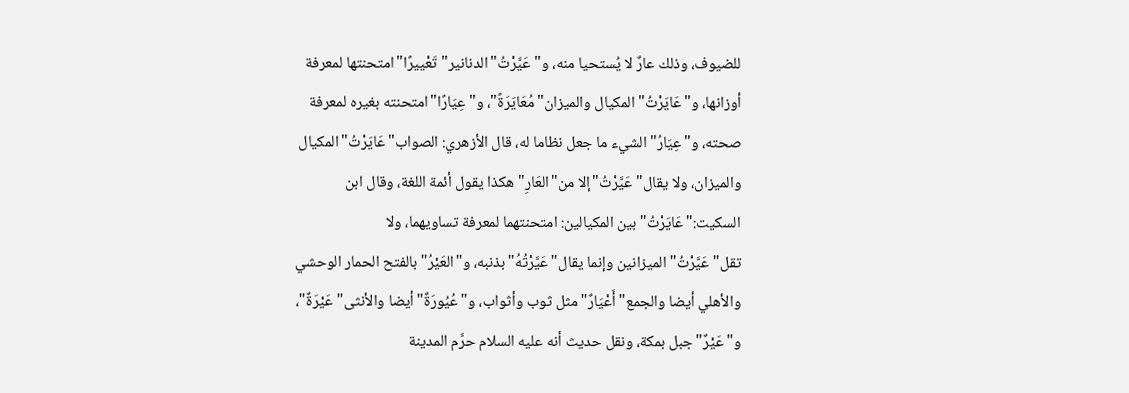للضيوف، وذلك عارٌ لا يُستحيا منه، و"عَيَّرْتُ"الدنانير"تَعْييرًا"امتحنتها لمعرفة أوزانها، و"عَايَرْتُ"المكيال والميزان"مُعَايَرَةً"، و"عِيَارًا"امتحنته بغيره لمعرفة صحته، و"عِيَارُ"الشيء ما جعل نظاما له، قال الأزهري: الصواب"عَايَرْتُ"المكيال والميزان، ولا يقال"عَيَّرْتُ"إلا من"العَارِ"هكذا يقول أئمة اللغة، وقال ابن السكيت:"عَايَرْتُ"بين المكيالين: امتحنتهما لمعرفة تساويهما، ولا تقل"عَيَّرْتُ"الميزانين وإنما يقال"عَيَّرْتُهُ"بذنبه، و"العَيْرُ"بالفتح الحمار الوحشي والأهلي أيضا والجمع"أَعْيَارٌ"مثل ثوب وأثواب، و"عُيُورَةٌ"أيضا والأنثى"عَيْرَةٌ"، و"عَيْرٌ"جبل بمكة، ونقل حديث أنه عليه السلام حرَّم المدينة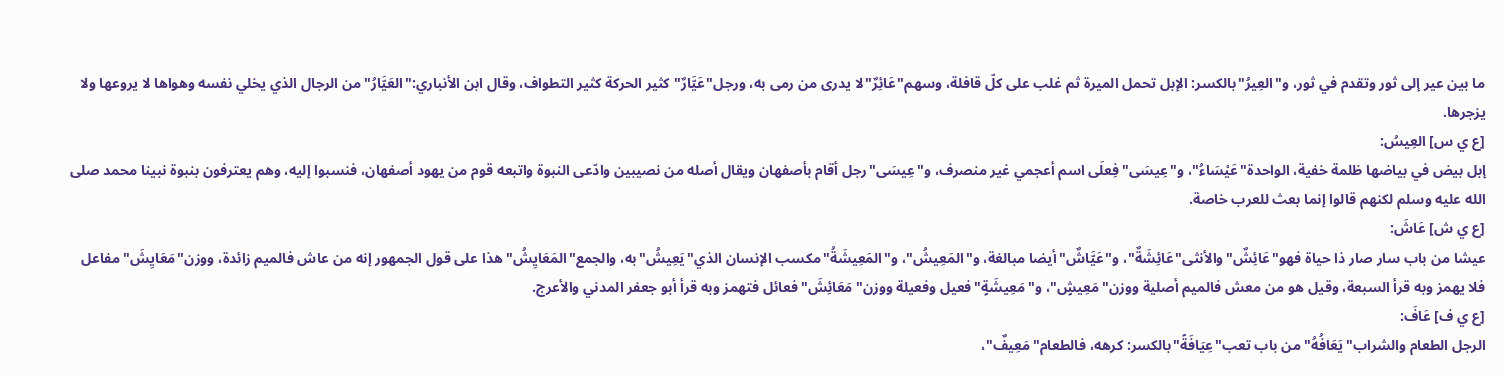ما بين عير إلى ثور وتقدم في ثور، و"العِيرُ"بالكسر: الإبل تحمل الميرة ثم غلب على كلّ قافلة، وسهم"عَائِرٌ"لا يدرى من رمى به، ورجل"عَيَّارٌ"كثير الحركة كثير التطواف، وقال ابن الأنباري:"العَيَّارُ"من الرجال الذي يخلي نفسه وهواها لا يروعها ولا يزجرها.
[ع ي س] العِيسُ:
إبل بيض في بياضها ظلمة خفية، الواحدة"عَيْسَاءُ"، و"عِيسَى"فِعلَى اسم أعجمي غير منصرف، و"عِيسَى"رجل أقام بأصفهان ويقال أصله من نصيبين وادّعى النبوة واتبعه قوم من يهود أصفهان، فنسبوا إليه، وهم يعترفون بنبوة نبينا محمد صلى الله عليه وسلم لكنهم قالوا إنما بعث للعرب خاصة.
[ع ي ش] عَاشَ:
عيشا من باب سار صار ذا حياة فهو"عَائِشٌ"والأنثى"عَائِشَةٌ"، و"عَيَّاشٌ"أيضا مبالغة، و"المَعِيشُ"، و"المَعِيشَةُ"مكسب الإنسان الذي"يَعِيشُ"به، والجمع"المَعَايِشُ"هذا على قول الجمهور إنه من عاش فالميم زائدة، ووزن"مَعَايِشَ"مفاعل فلا يهمز وبه قرأ السبعة، وقيل هو من معش فالميم أصلية ووزن"مَعِيشٍ"، و"مَعِيشَةٍ"فعيل وفعيلة ووزن"مَعَائِشَ"فعائل فتهمز وبه قرأ أبو جعفر المدني والأعرج.
[ع ي ف] عَافَ:
الرجل الطعام والشراب"يَعَافُهُ"من باب تعب"عِيَافَةً"بالكسر: كرهه، فالطعام"مَعِيفٌ"،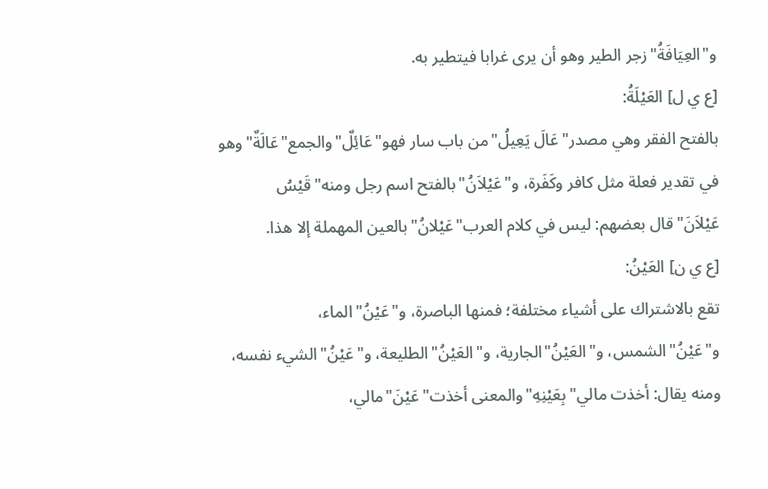و"العِيَافَةُ"زجر الطير وهو أن يرى غرابا فيتطير به.
[ع ي ل] العَيْلَةُ:
بالفتح الفقر وهي مصدر"عَالَ يَعِيلُ"من باب سار فهو"عَائِلٌ"والجمع"عَالَةٌ"وهو في تقدير فعلة مثل كافر وكَفَرة، و"عَيْلاَنُ"بالفتح اسم رجل ومنه"قَيْسُ عَيْلاَنَ"قال بعضهم: ليس في كلام العرب"عَيْلانُ"بالعين المهملة إلا هذا.
[ع ي ن] العَيْنُ:
تقع بالاشتراك على أشياء مختلفة؛ فمنها الباصرة، و"عَيْنُ"الماء، و"عَيْنُ"الشمس، و"العَيْنُ"الجارية، و"العَيْنُ"الطليعة، و"عَيْنُ"الشيء نفسه، ومنه يقال: أخذت مالي"بِعَيْنِهِ"والمعنى أخذت"عَيْنَ"مالي،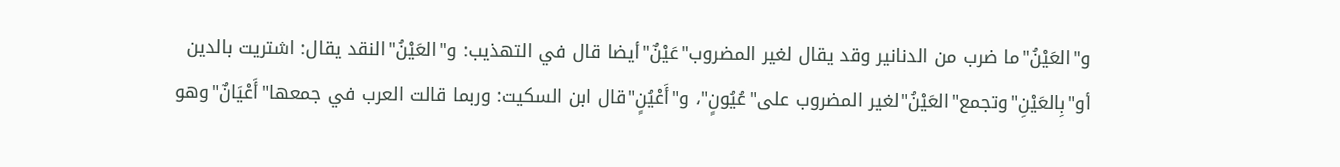و"العَيْنُ"ما ضرب من الدنانير وقد يقال لغير المضروب"عَيْنٌ"أيضا قال في التهذيب: و"العَيْنُ"النقد يقال: اشتريت بالدين أو"بِالعَيْنِ"وتجمع"العَيْنُ"لغير المضروب على"عُيُونٍ"، و"أَعْيُنٍ"قال ابن السكيت: وربما قالت العرب في جمعها"أَعْيَانٌ"وهو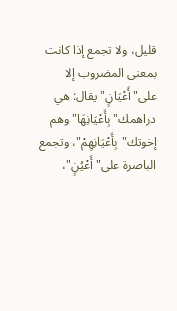قليل، ولا تجمع إذا كانت بمعنى المضروب إلا على"أَعْيَانٍ"يقال: هي دراهمك"بِأَعْيَانِهَا"وهم إخوتك"بِأَعْيَانِهِمْ"، وتجمع الباصرة على"أَعْيُنٍ"،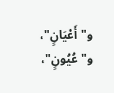و"أَعْيَانٍ"، و"عُيُونٍ"،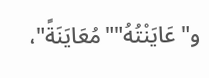و"عَايَنْتُهُ""مُعَايَنَةً"،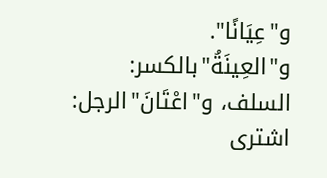و"عِيَانًا".
و"العِينَةُ"بالكسر: السلف، و"اعْتَانَ"الرجل: اشترى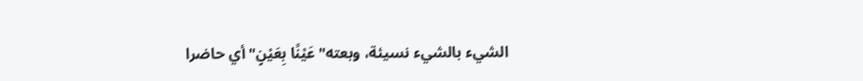الشيء بالشيء نسيئة، وبعته"عَيْنًا بِعَيْنٍ"أي حاضرا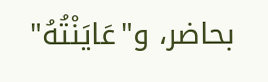بحاضر، و"عَايَنْتُهُ"